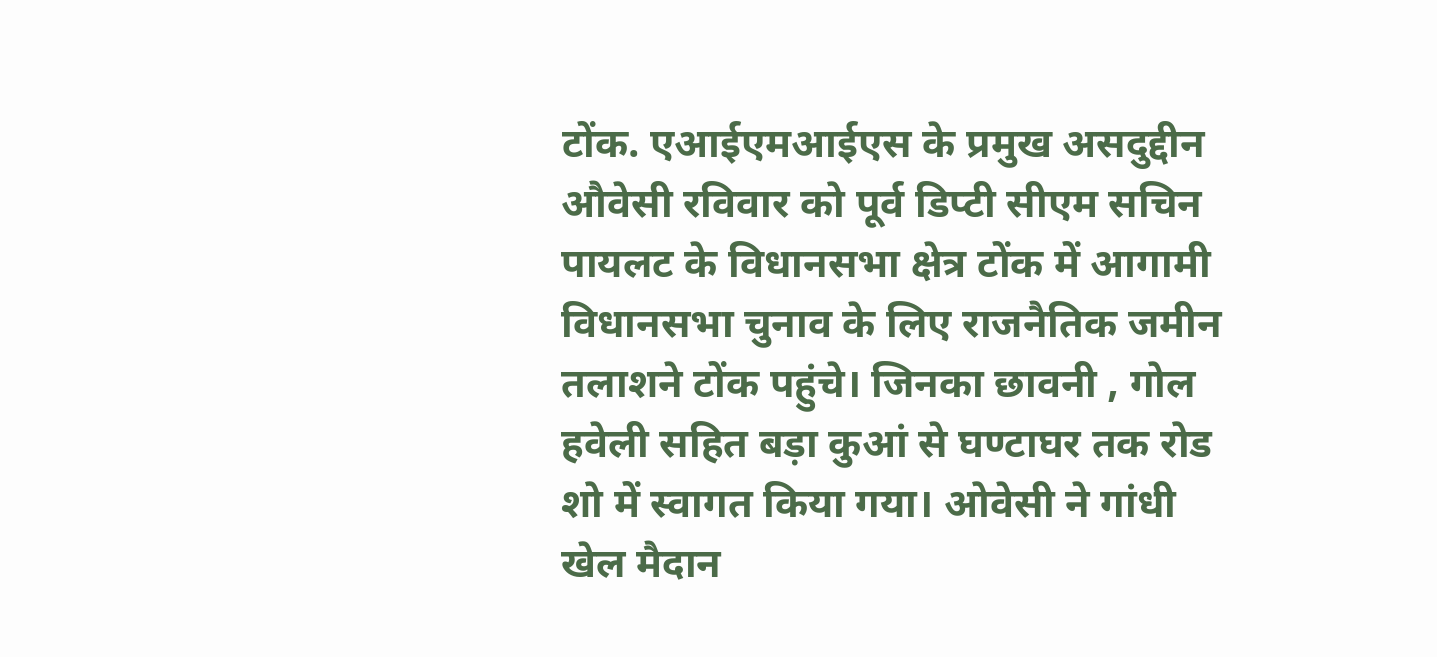टोंक. एआईएमआईएस के प्रमुख असदुद्दीन औवेसी रविवार को पूर्व डिप्टी सीएम सचिन पायलट के विधानसभा क्षेत्र टोंक में आगामी विधानसभा चुनाव के लिए राजनैतिक जमीन तलाशने टोंक पहुंचे। जिनका छावनी , गोल हवेली सहित बड़ा कुआं से घण्टाघर तक रोड शो में स्वागत किया गया। ओवेसी ने गांधी खेल मैदान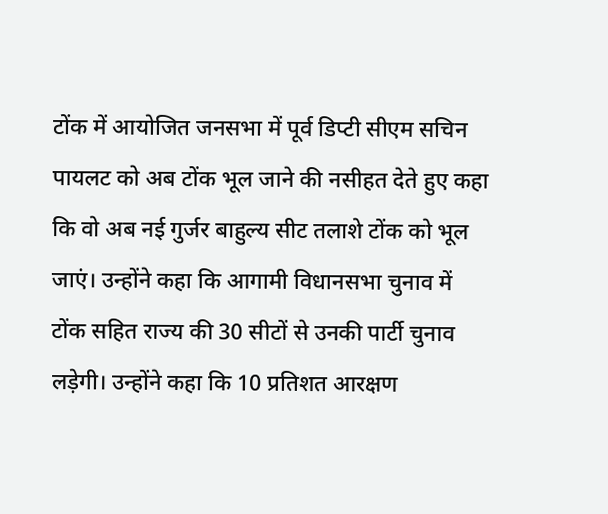टोंक में आयोजित जनसभा में पूर्व डिप्टी सीएम सचिन पायलट को अब टोंक भूल जाने की नसीहत देते हुए कहा कि वो अब नई गुर्जर बाहुल्य सीट तलाशे टोंक को भूल जाएं। उन्होंने कहा कि आगामी विधानसभा चुनाव में टोंक सहित राज्य की 30 सीटों से उनकी पार्टी चुनाव लड़ेगी। उन्होंने कहा कि 10 प्रतिशत आरक्षण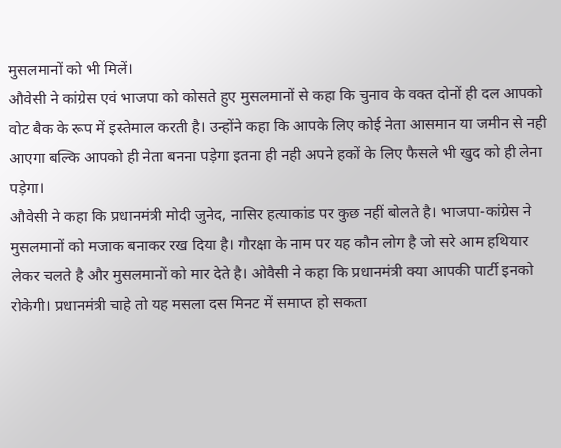मुसलमानों को भी मिलें।
औवेसी ने कांग्रेस एवं भाजपा को कोसते हुए मुसलमानों से कहा कि चुनाव के वक्त दोनों ही दल आपको वोट बैक के रूप में इस्तेमाल करती है। उन्होंने कहा कि आपके लिए कोई नेता आसमान या जमीन से नही आएगा बल्कि आपको ही नेता बनना पड़ेगा इतना ही नही अपने हकों के लिए फैसले भी खुद को ही लेना पड़ेगा।
औवेसी ने कहा कि प्रधानमंत्री मोदी जुनेद, नासिर हत्याकांड पर कुछ नहीं बोलते है। भाजपा-कांग्रेस ने मुसलमानों को मजाक बनाकर रख दिया है। गौरक्षा के नाम पर यह कौन लोग है जो सरे आम हथियार लेकर चलते है और मुसलमानों को मार देते है। ओवैसी ने कहा कि प्रधानमंत्री क्या आपकी पार्टी इनको रोकेगी। प्रधानमंत्री चाहे तो यह मसला दस मिनट में समाप्त हो सकता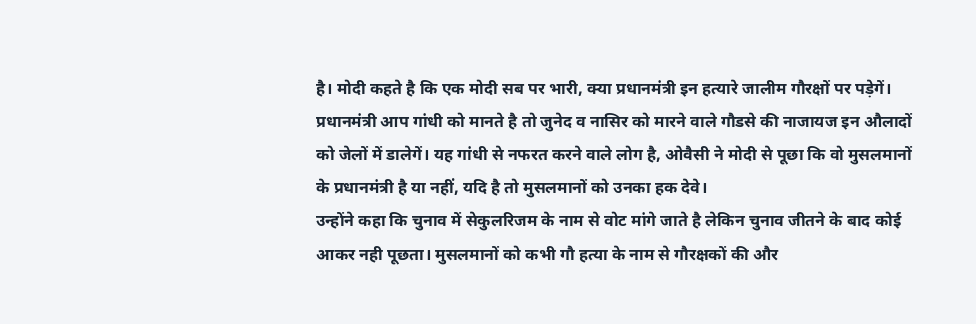है। मोदी कहते है कि एक मोदी सब पर भारी, क्या प्रधानमंत्री इन हत्यारे जालीम गौरक्षों पर पड़ेगें। प्रधानमंत्री आप गांधी को मानते है तो जुनेद व नासिर को मारने वाले गौडसे की नाजायज इन औलादों को जेलों में डालेगें। यह गांधी से नफरत करने वाले लोग है, ओवैसी ने मोदी से पूछा कि वो मुसलमानों के प्रधानमंत्री है या नहीं, यदि है तो मुसलमानों को उनका हक देवे।
उन्होंने कहा कि चुनाव में सेकुलरिजम के नाम से वोट मांगे जाते है लेकिन चुनाव जीतने के बाद कोई आकर नही पूछता। मुसलमानों को कभी गौ हत्या के नाम से गौरक्षकों की और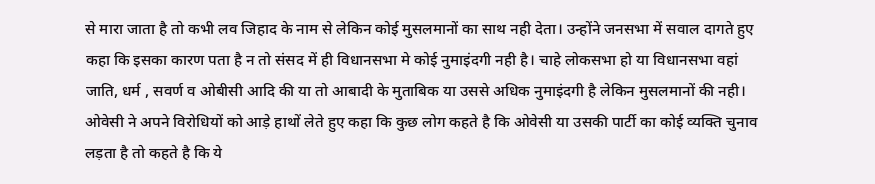से मारा जाता है तो कभी लव जिहाद के नाम से लेकिन कोई मुसलमानों का साथ नही देता। उन्होंने जनसभा में सवाल दागते हुए कहा कि इसका कारण पता है न तो संसद में ही विधानसभा मे कोई नुमाइंदगी नही है। चाहे लोकसभा हो या विधानसभा वहां जाति, धर्म , सवर्ण व ओबीसी आदि की या तो आबादी के मुताबिक या उससे अधिक नुमाइंदगी है लेकिन मुसलमानों की नही।
ओवेसी ने अपने विरोधियों को आड़े हाथों लेते हुए कहा कि कुछ लोग कहते है कि ओवेसी या उसकी पार्टी का कोई व्यक्ति चुनाव लड़ता है तो कहते है कि ये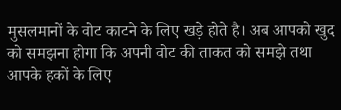मुसलमानों के वोट काटने के लिए खड़े होते है। अब आपको खुद को समझना होगा कि अपनी वोट की ताकत को समझे तथा आपके हकों के लिए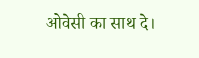ओवेसी का साथ दे।